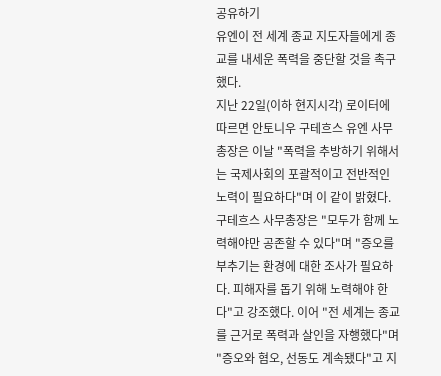공유하기
유엔이 전 세계 종교 지도자들에게 종교를 내세운 폭력을 중단할 것을 촉구했다.
지난 22일(이하 현지시각) 로이터에 따르면 안토니우 구테흐스 유엔 사무총장은 이날 "폭력을 추방하기 위해서는 국제사회의 포괄적이고 전반적인 노력이 필요하다"며 이 같이 밝혔다.
구테흐스 사무총장은 "모두가 함께 노력해야만 공존할 수 있다"며 "증오를 부추기는 환경에 대한 조사가 필요하다. 피해자를 돕기 위해 노력해야 한다"고 강조했다. 이어 "전 세계는 종교를 근거로 폭력과 살인을 자행했다"며 "증오와 혐오, 선동도 계속됐다"고 지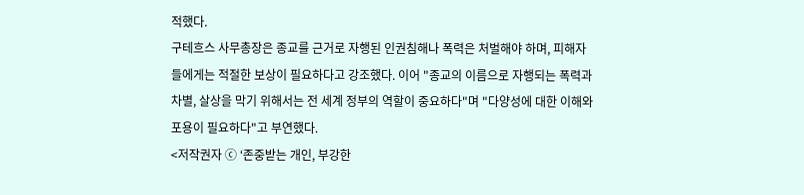적했다.
구테흐스 사무총장은 종교를 근거로 자행된 인권침해나 폭력은 처벌해야 하며, 피해자들에게는 적절한 보상이 필요하다고 강조했다. 이어 "종교의 이름으로 자행되는 폭력과 차별, 살상을 막기 위해서는 전 세계 정부의 역할이 중요하다"며 "다양성에 대한 이해와 포용이 필요하다"고 부연했다.
<저작권자 ⓒ ‘존중받는 개인, 부강한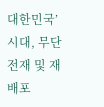대한민국’ 시대, 무단전재 및 재배포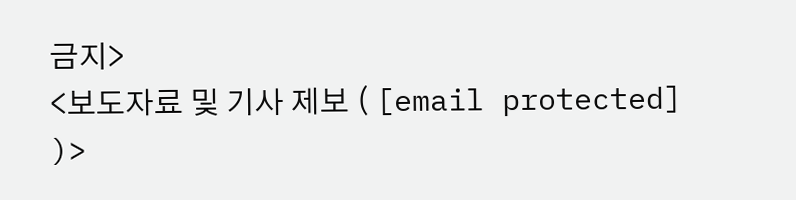금지>
<보도자료 및 기사 제보 ( [email protected] )>